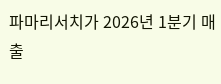파마리서치가 2026년 1분기 매출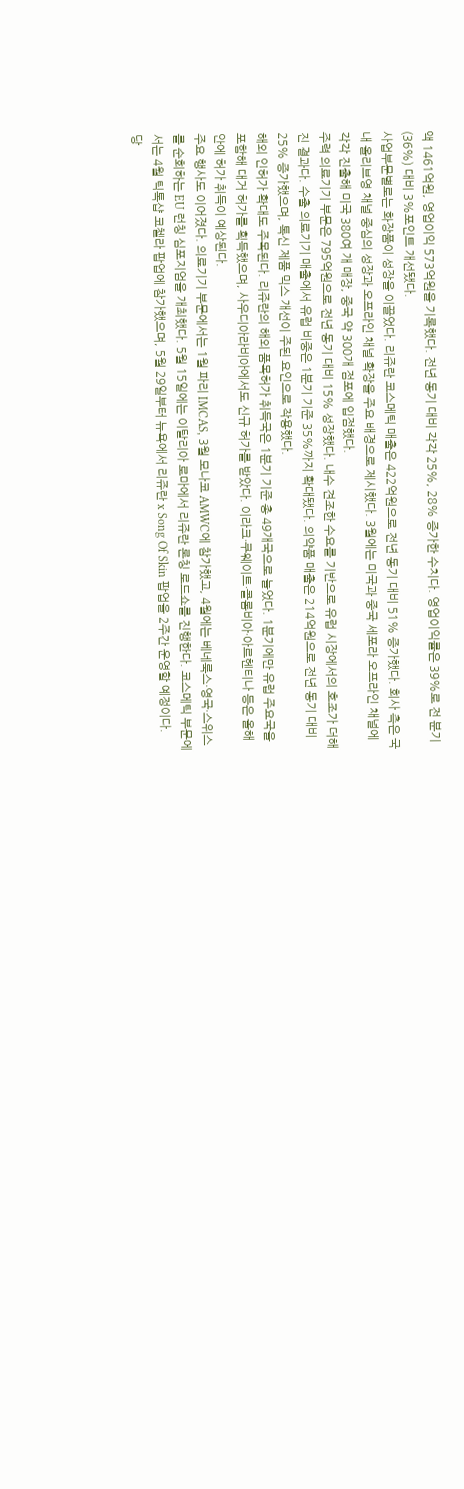액 1461억원, 영업이익 573억원을 기록했다. 전년 동기 대비 각각 25%, 28% 증가한 수치다. 영업이익률은 39%로 전 분기(36%) 대비 3%포인트 개선됐다.
사업부문별로는 화장품이 성장을 이끌었다. 리쥬란 코스메틱 매출은 422억원으로 전년 동기 대비 51% 증가했다. 회사 측은 국내 올리브영 채널 중심의 성장과 오프라인 채널 확장을 주요 배경으로 제시했다. 3월에는 미국과 중국 세포라 오프라인 채널에 각각 진출해 미국 380여 개 매장, 중국 약 300개 점포에 입점했다.
주력 의료기기 부문은 795억원으로 전년 동기 대비 15% 성장했다. 내수 견조한 수요를 기반으로 유럽 시장에서의 호조가 더해진 결과다. 수출 의료기기 매출에서 유럽 비중은 1분기 기준 35%까지 확대됐다. 의약품 매출은 214억원으로 전년 동기 대비 25% 증가했으며, 톡신 제품 믹스 개선이 주된 요인으로 작용했다.
해외 인허가 확대도 주목된다. 리쥬란의 해외 품목허가 취득국은 1분기 기준 총 49개국으로 늘었다. 1분기에만 유럽 주요국을 포함해 대거 허가를 획득했으며, 사우디아라비아에서도 신규 허가를 받았다. 이라크·쿠웨이트·콜롬비아·아르헨티나 등은 올해 안에 허가 취득이 예상된다.
주요 행사도 이어졌다. 의료기기 부문에서는 1월 파리 IMCAS, 3월 모나코 AMWC에 참가했고, 4월에는 베네룩스·영국·스위스를 순회하는 EU 런칭 심포지엄을 개최했다. 5월 15일에는 이탈리아 로마에서 리쥬란 론칭 로드쇼를 진행한다. 코스메틱 부문에서는 4월 틱톡샵 코첼라 팝업에 참가했으며, 5월 29일부터 뉴욕에서 리쥬란 x Song Of Skin 팝업을 2주간 운영할 예정이다.
당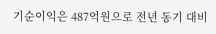기순이익은 487억원으로 전년 동기 대비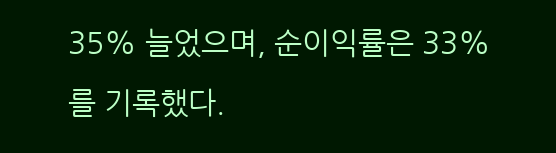35% 늘었으며, 순이익률은 33%를 기록했다.